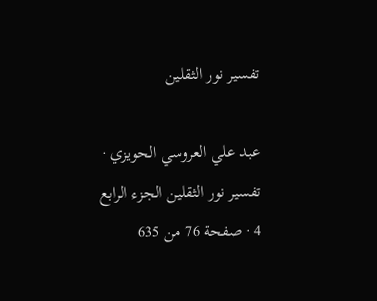تفسير نور الثقلين

عبد علي العروسي الحويزي · تفسير نور الثقلين الجزء الرابع 4 · صفحة 76 من 635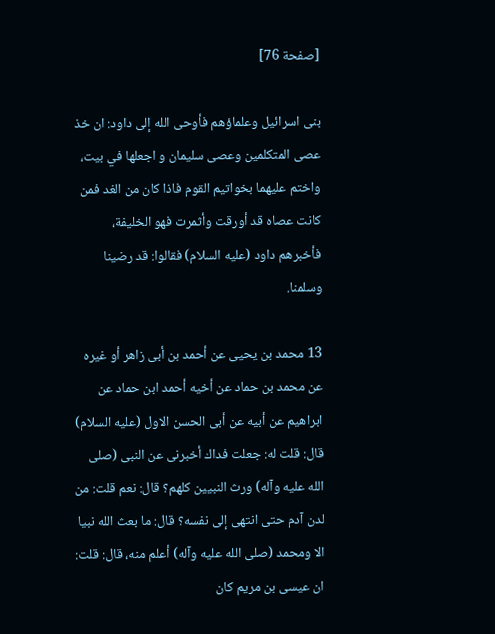[صفحة 76]

بنى اسرائيل وعلماؤهم فأوحى الله إلى داود: ان خذ عصى المتكلمين وعصى سليمان و اجعلها في بيت، واختم عليهما بخواتيم القوم فاذا كان من الغد فمن كانت عصاه قد أورقت وأثمرت فهو الخليفة، فأخبرهم داود (عليه السلام) فقالوا: قد رضينا وسلمنا.

13 محمد بن يحيى عن أحمد بن أبى زاهر أو غيره عن محمد بن حماد عن أخيه أحمد ابن حماد عن ابراهيم عن أبيه عن أبى الحسن الاول (عليه السلام) قال: قلت له: جعلت فداك أخبرنى عن النبى (صلى الله عليه وآله) ورث النبيين كلهم؟ قال: نعم قلت: من لدن آدم حتى انتهى إلى نفسه؟ قال: ما بعث الله نبيا الا ومحمد (صلى الله عليه وآله) أعلم منه، قال: قلت: ان عيسى بن مريم كان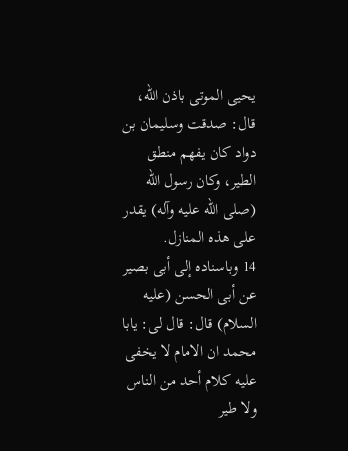يحيى الموتى باذن الله، قال: صدقت وسليمان بن دواد كان يفهم منطق الطير، وكان رسول الله (صلى الله عليه وآله) يقدر على هذه المنازل.
14 وباسناده إلى أبى بصير عن أبى الحسن (عليه السلام) قال: قال لى: يابا محمد ان الامام لا يخفى عليه كلام أحد من الناس ولا طير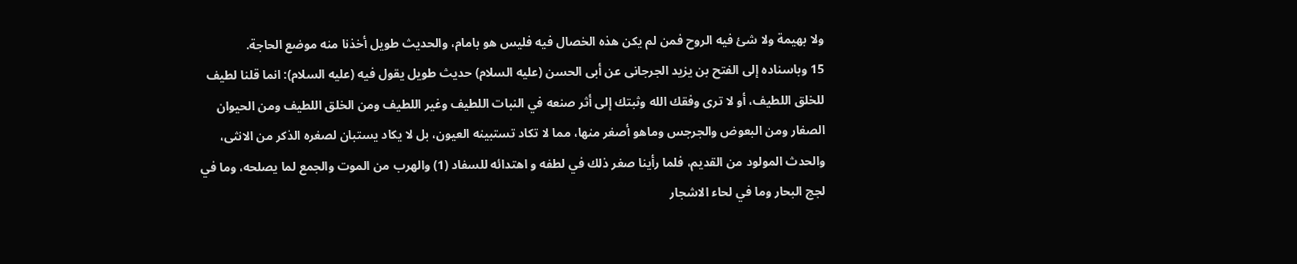ولا بهيمة ولا شئ فيه الروح فمن لم يكن هذه الخصال فيه فليس هو بامام، والحديث طويل أخذنا منه موضع الحاجة.
15 وباسناده إلى الفتح بن يزيد الجرجانى عن أبى الحسن (عليه السلام) حديث طويل يقول فيه (عليه السلام): انما قلنا لطيف للخلق اللطيف، أو لا ترى وفقك الله وثبتك إلى أثر صنعه في النبات اللطيف وغير اللطيف ومن الخلق اللطيف ومن الحيوان الصغار ومن البعوض والجرجس وماهو أصغر منها، مما لا تكاد تستبينه العيون، بل لا يكاد يستبان لصغره الذكر من الانثى، والحدث المولود من القديم، فلما رأينا صغر ذلك في لطفه و اهتدائه للسفاد (1) والهرب من الموت والجمع لما يصلحه، وما في لجج البحار وما في لحاء الاشجار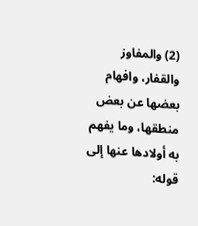(2) والمفاوز والقفار، وافهام بعضها عن بعض منطقها، وما يفهم به أولادها عنها إلى قوله: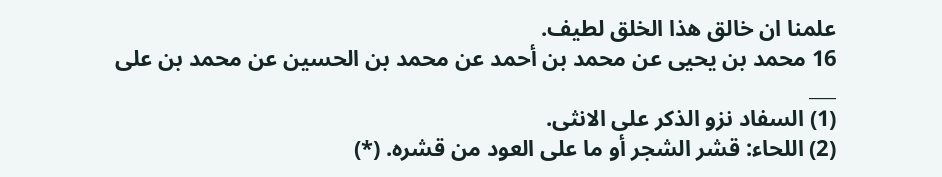علمنا ان خالق هذا الخلق لطيف.
16 محمد بن يحيى عن محمد بن أحمد عن محمد بن الحسين عن محمد بن على
___
(1) السفاد نزو الذكر على الانثى.
(2) اللحاء: قشر الشجر أو ما على العود من قشره. (*)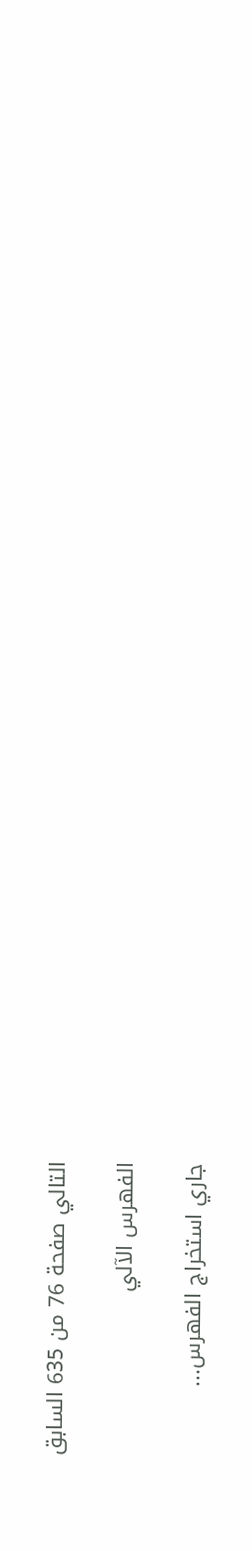التالي صفحة 76 من 635 السابق

الفهرس الآلي

جاري استخراج الفهرس...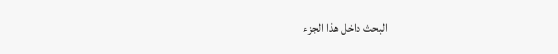البحث داخل هذا الجزء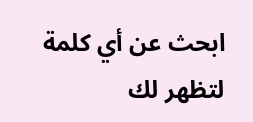ابحث عن أي كلمة لتظهر لك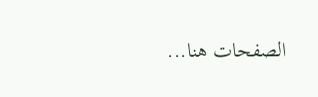الصفحات هنا...